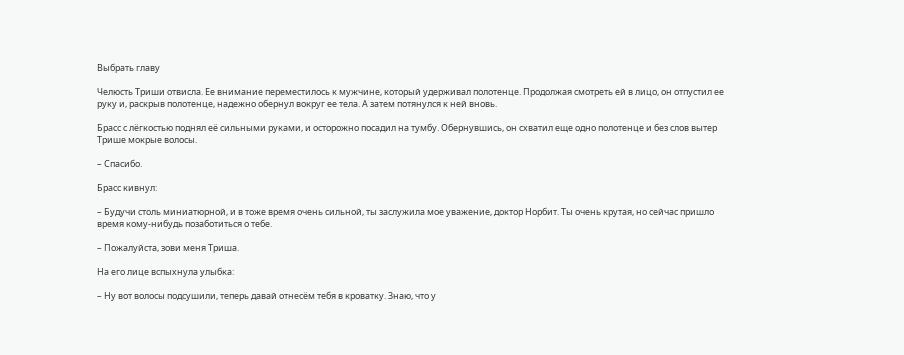Выбрать главу

Челюсть Триши отвисла. Ее внимание переместилось к мужчине, который удерживал полотенце. Продолжая смотреть ей в лицо, он отпустил ее руку и, раскрыв полотенце, надежно обернул вокруг ее тела. А затем потянулся к ней вновь.

Брасс с лёгкостью поднял её сильными руками, и осторожно посадил на тумбу. Обернувшись, он схватил еще одно полотенце и без слов вытер Трише мокрые волосы.

– Спасибо.

Брасс кивнул:

– Будучи столь миниатюрной, и в тоже время очень сильной, ты заслужила мое уважение, доктор Норбит. Ты очень крутая, но сейчас пришло время кому-нибудь позаботиться о тебе.

– Пожалуйста, зови меня Триша.

На его лице вспыхнула улыбка:

– Ну вот волосы подсушили, теперь давай отнесём тебя в кроватку. Знаю, что у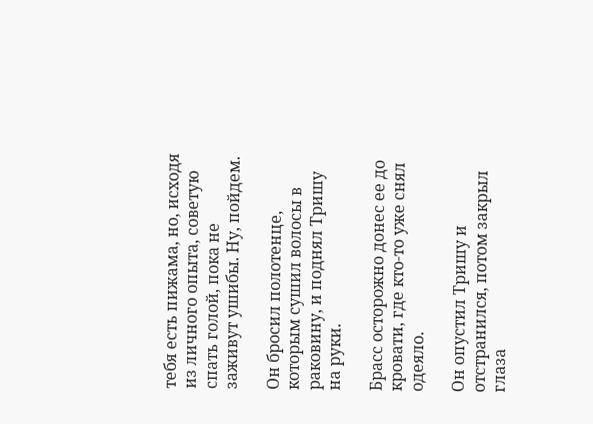тебя есть пижама, но, исходя из личного опыта, советую спать голой, пока не заживут ушибы. Ну, пойдем.

Он бросил полотенце, которым сушил волосы в раковину, и поднял Тришу на руки.

Брасс осторожно донес ее до кровати, где кто-то уже снял одеяло.

Он опустил Тришу и отстранился, потом закрыл глаза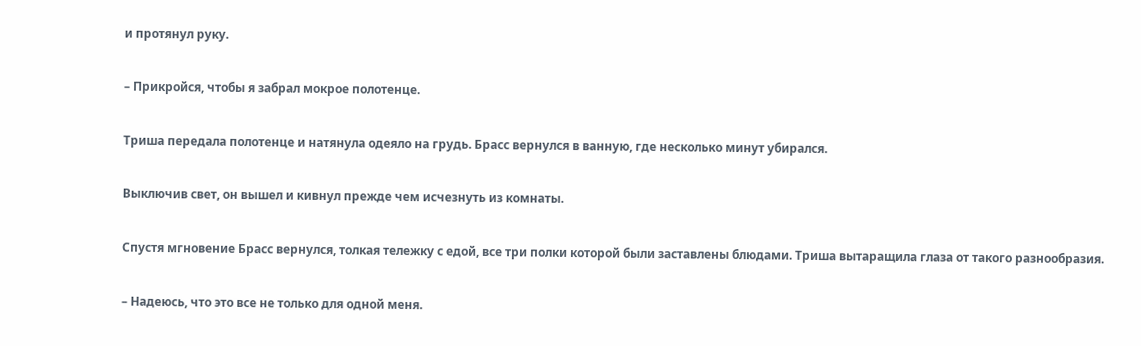и протянул руку.

– Прикройся, чтобы я забрал мокрое полотенце.

Триша передала полотенце и натянула одеяло на грудь. Брасс вернулся в ванную, где несколько минут убирался.

Выключив свет, он вышел и кивнул прежде чем исчезнуть из комнаты.

Спустя мгновение Брасс вернулся, толкая тележку с едой, все три полки которой были заставлены блюдами. Триша вытаращила глаза от такого разнообразия.

– Надеюсь, что это все не только для одной меня.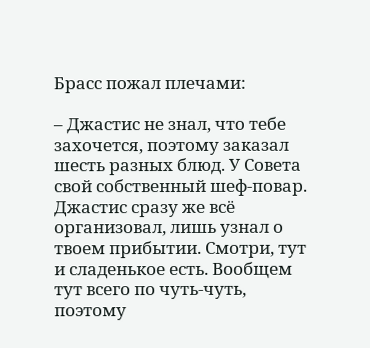Брасс пожал плечами:

– Джастис не знал, что тебе захочется, поэтому заказал шесть разных блюд. У Совета свой собственный шеф-повар. Джастис сразу же всё организовал, лишь узнал о твоем прибытии. Смотри, тут и сладенькое есть. Вообщем тут всего по чуть-чуть, поэтому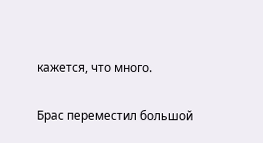кажется, что много.

Брас переместил большой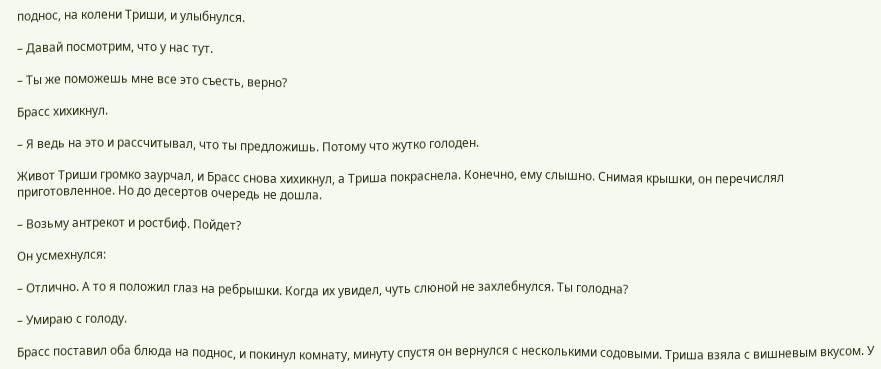поднос, на колени Триши, и улыбнулся.

– Давай посмотрим, что у нас тут.

– Ты же поможешь мне все это съесть, верно?

Брасс хихикнул.

– Я ведь на это и рассчитывал, что ты предложишь. Потому что жутко голоден.

Живот Триши громко заурчал, и Брасс снова хихикнул, а Триша покраснела. Конечно, ему слышно. Снимая крышки, он перечислял приготовленное. Но до десертов очередь не дошла.

– Возьму антрекот и ростбиф. Пойдет?

Он усмехнулся:

– Отлично. А то я положил глаз на ребрышки. Когда их увидел, чуть слюной не захлебнулся. Ты голодна?

– Умираю с голоду.

Брасс поставил оба блюда на поднос, и покинул комнату, минуту спустя он вернулся с несколькими содовыми. Триша взяла с вишневым вкусом. У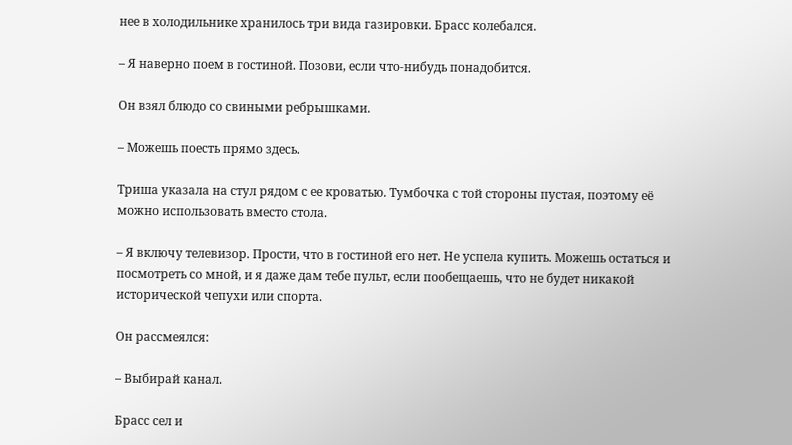нее в холодильнике хранилось три вида газировки. Брасс колебался.

– Я наверно поем в гостиной. Позови, если что-нибудь понадобится.

Он взял блюдо со свиными ребрышками.

– Можешь поесть прямо здесь.

Триша указала на стул рядом с ее кроватью. Тумбочка с той стороны пустая, поэтому её можно использовать вместо стола.

– Я включу телевизор. Прости, что в гостиной его нет. Не успела купить. Можешь остаться и посмотреть со мной, и я даже дам тебе пульт, если пообещаешь, что не будет никакой исторической чепухи или спорта.

Он рассмеялся:

– Выбирай канал.

Брасс сел и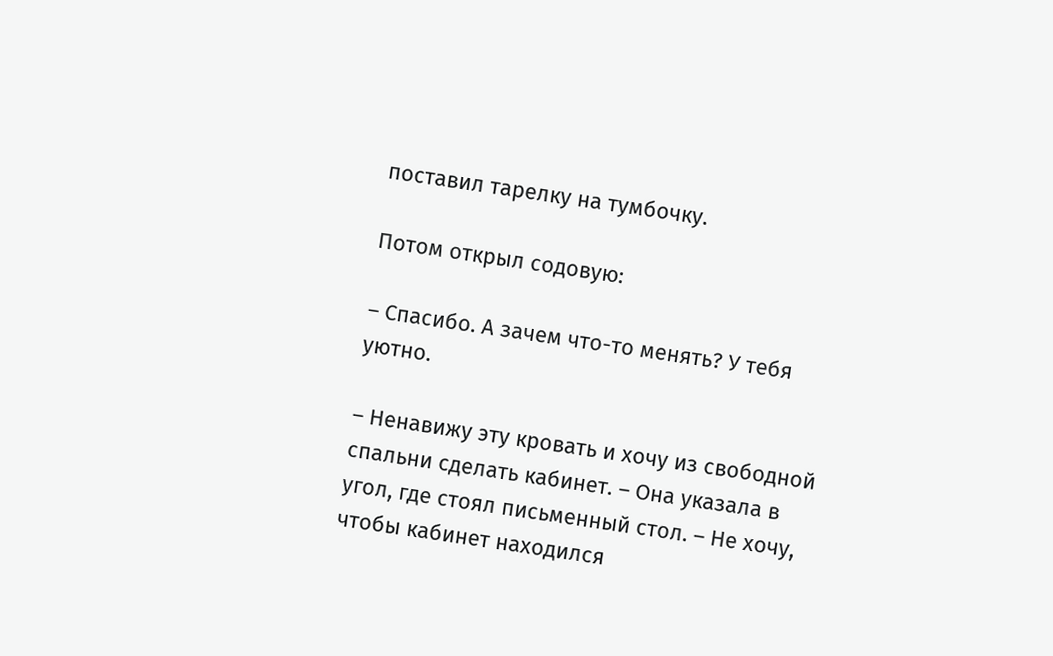поставил тарелку на тумбочку.

Потом открыл содовую:

– Спасибо. А зачем что-то менять? У тебя уютно.

– Ненавижу эту кровать и хочу из свободной спальни сделать кабинет. – Она указала в угол, где стоял письменный стол. – Не хочу, чтобы кабинет находился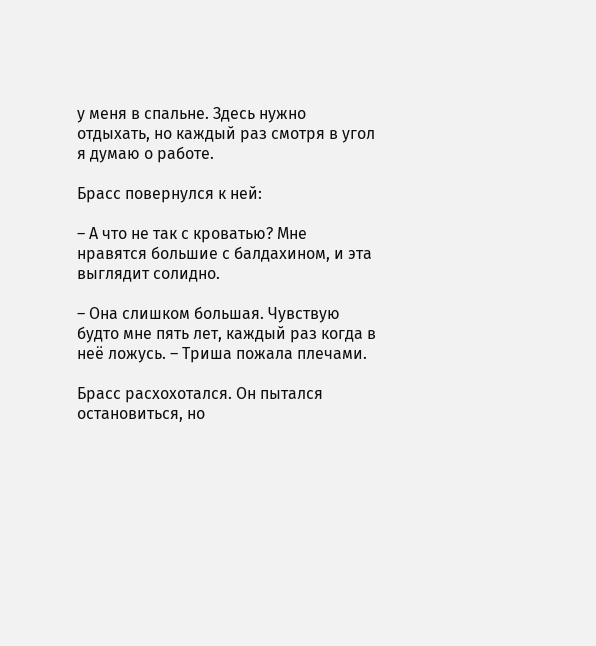у меня в спальне. Здесь нужно отдыхать, но каждый раз смотря в угол я думаю о работе.

Брасс повернулся к ней:

– А что не так с кроватью? Мне нравятся большие с балдахином, и эта выглядит солидно.

– Она слишком большая. Чувствую будто мне пять лет, каждый раз когда в неё ложусь. – Триша пожала плечами.

Брасс расхохотался. Он пытался остановиться, но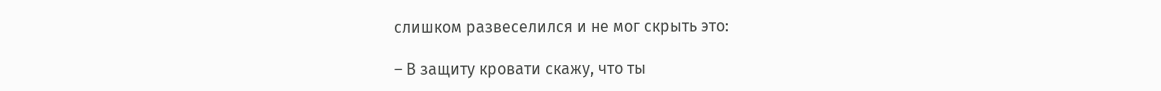слишком развеселился и не мог скрыть это:

– В защиту кровати скажу, что ты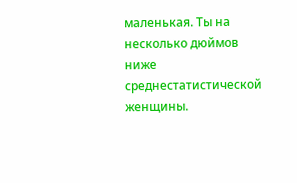маленькая. Ты на несколько дюймов ниже среднестатистической женщины.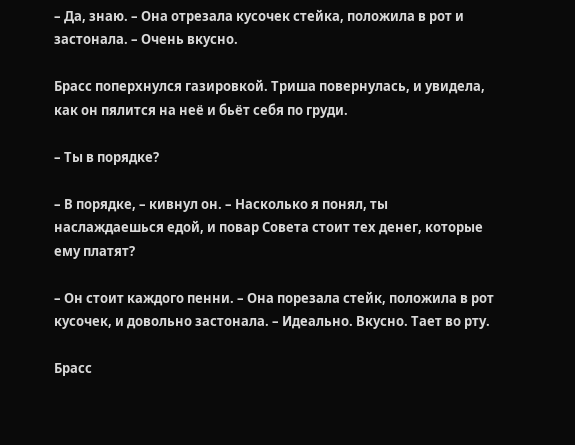– Да, знаю. – Она отрезала кусочек стейка, положила в рот и застонала. – Очень вкусно.

Брасс поперхнулся газировкой. Триша повернулась, и увидела, как он пялится на неё и бьёт себя по груди.

– Ты в порядке?

– В порядке, – кивнул он. – Насколько я понял, ты наслаждаешься едой, и повар Совета стоит тех денег, которые ему платят?

– Он стоит каждого пенни. – Она порезала стейк, положила в рот кусочек, и довольно застонала. – Идеально. Вкусно. Тает во рту.

Брасс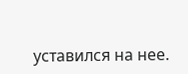уставился на нее.